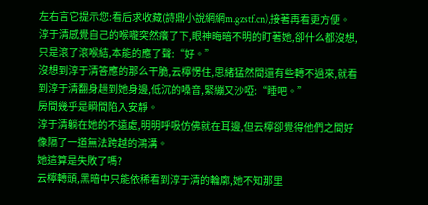左右言它提示您:看后求收藏(詩鼎小說網網m.gzstf.cn),接著再看更方便。
淳于清感覺自己的喉嚨突然癢了下,眼神晦暗不明的盯著她,卻什么都沒想,只是滾了滾喉結,本能的應了聲:“好。”
沒想到淳于清答應的那么干脆,云檸愣住,思緒猛然間還有些轉不過來,就看到淳于清翻身趟到她身邊,低沉的嗓音,緊繃又沙啞:“睡吧。”
房間幾乎是瞬間陷入安靜。
淳于清躺在她的不遠處,明明呼吸仿佛就在耳邊,但云檸卻覺得他們之間好像隔了一道無法跨越的鴻溝。
她這算是失敗了嗎?
云檸轉頭,黑暗中只能依稀看到淳于清的輪廓,她不知那里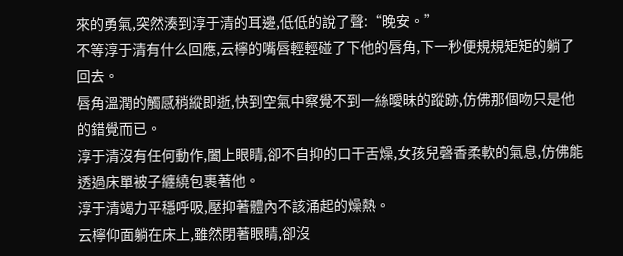來的勇氣,突然湊到淳于清的耳邊,低低的說了聲:“晚安。”
不等淳于清有什么回應,云檸的嘴唇輕輕碰了下他的唇角,下一秒便規規矩矩的躺了回去。
唇角溫潤的觸感稍縱即逝,快到空氣中察覺不到一絲曖昧的蹤跡,仿佛那個吻只是他的錯覺而已。
淳于清沒有任何動作,闔上眼睛,卻不自抑的口干舌燥,女孩兒磬香柔軟的氣息,仿佛能透過床單被子纏繞包裹著他。
淳于清竭力平穩呼吸,壓抑著體內不該涌起的燥熱。
云檸仰面躺在床上,雖然閉著眼睛,卻沒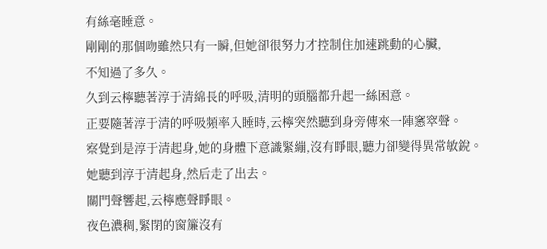有絲毫睡意。
剛剛的那個吻雖然只有一瞬,但她卻很努力才控制住加速跳動的心臟,
不知過了多久。
久到云檸聽著淳于清綿長的呼吸,清明的頭腦都升起一絲困意。
正要隨著淳于清的呼吸頻率入睡時,云檸突然聽到身旁傳來一陣窸窣聲。
察覺到是淳于清起身,她的身體下意識緊繃,沒有睜眼,聽力卻變得異常敏銳。
她聽到淳于清起身,然后走了出去。
關門聲響起,云檸應聲睜眼。
夜色濃稠,緊閉的窗簾沒有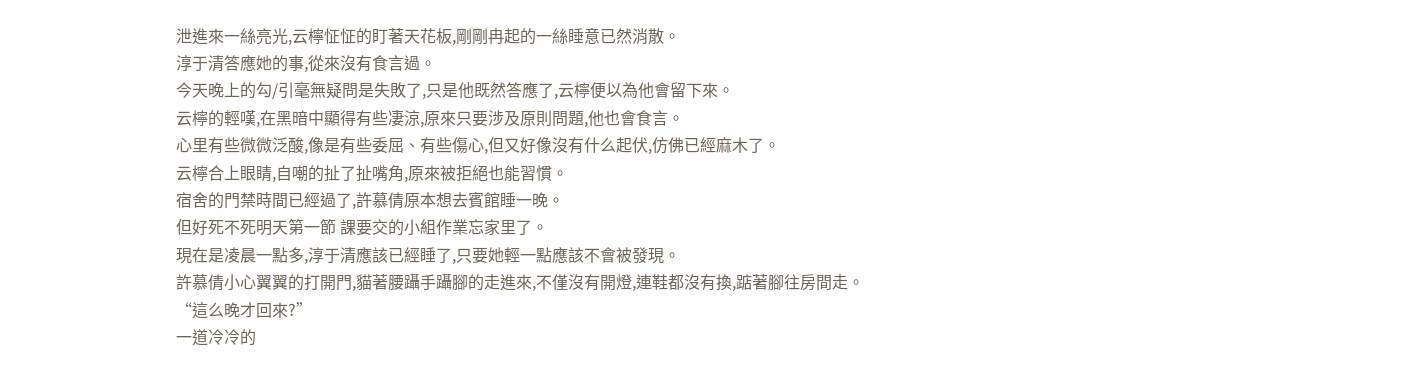泄進來一絲亮光,云檸怔怔的盯著天花板,剛剛冉起的一絲睡意已然消散。
淳于清答應她的事,從來沒有食言過。
今天晚上的勾/引毫無疑問是失敗了,只是他既然答應了,云檸便以為他會留下來。
云檸的輕嘆,在黑暗中顯得有些凄涼,原來只要涉及原則問題,他也會食言。
心里有些微微泛酸,像是有些委屈、有些傷心,但又好像沒有什么起伏,仿佛已經麻木了。
云檸合上眼睛,自嘲的扯了扯嘴角,原來被拒絕也能習慣。
宿舍的門禁時間已經過了,許慕倩原本想去賓館睡一晚。
但好死不死明天第一節 課要交的小組作業忘家里了。
現在是凌晨一點多,淳于清應該已經睡了,只要她輕一點應該不會被發現。
許慕倩小心翼翼的打開門,貓著腰躡手躡腳的走進來,不僅沒有開燈,連鞋都沒有換,踮著腳往房間走。
“這么晚才回來?”
一道冷冷的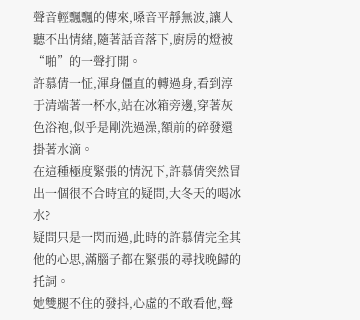聲音輕飄飄的傳來,嗓音平靜無波,讓人聽不出情緒,隨著話音落下,廚房的燈被“啪”的一聲打開。
許慕倩一怔,渾身僵直的轉過身,看到淳于清端著一杯水,站在冰箱旁邊,穿著灰色浴袍,似乎是剛洗過澡,額前的碎發還掛著水滴。
在這種極度緊張的情況下,許慕倩突然冒出一個很不合時宜的疑問,大冬天的喝冰水?
疑問只是一閃而過,此時的許慕倩完全其他的心思,滿腦子都在緊張的尋找晚歸的托詞。
她雙腿不住的發抖,心虛的不敢看他,聲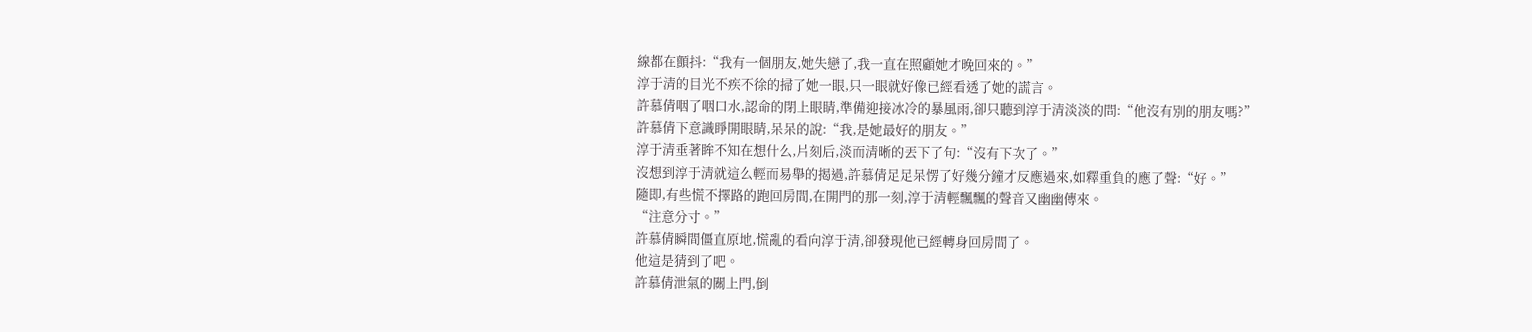線都在顫抖:“我有一個朋友,她失戀了,我一直在照顧她才晚回來的。”
淳于清的目光不疾不徐的掃了她一眼,只一眼就好像已經看透了她的謊言。
許慕倩咽了咽口水,認命的閉上眼睛,準備迎接冰冷的暴風雨,卻只聽到淳于清淡淡的問:“他沒有別的朋友嗎?”
許慕倩下意識睜開眼睛,呆呆的說:“我,是她最好的朋友。”
淳于清垂著眸不知在想什么,片刻后,淡而清晰的丟下了句:“沒有下次了。”
沒想到淳于清就這么輕而易舉的揭過,許慕倩足足呆愣了好幾分鐘才反應過來,如釋重負的應了聲:“好。”
隨即,有些慌不擇路的跑回房間,在開門的那一刻,淳于清輕飄飄的聲音又幽幽傳來。
“注意分寸。”
許慕倩瞬間僵直原地,慌亂的看向淳于清,卻發現他已經轉身回房間了。
他這是猜到了吧。
許慕倩泄氣的關上門,倒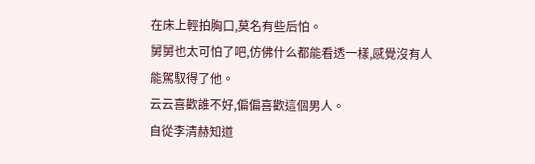在床上輕拍胸口,莫名有些后怕。
舅舅也太可怕了吧,仿佛什么都能看透一樣,感覺沒有人能駕馭得了他。
云云喜歡誰不好,偏偏喜歡這個男人。
自從李清赫知道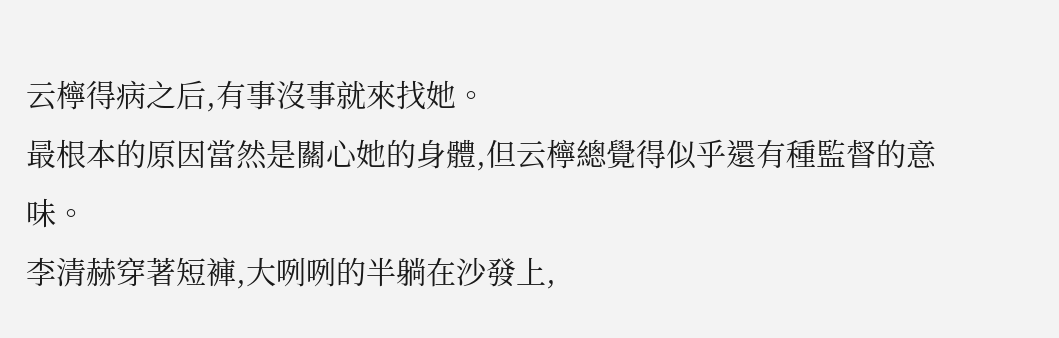云檸得病之后,有事沒事就來找她。
最根本的原因當然是關心她的身體,但云檸總覺得似乎還有種監督的意味。
李清赫穿著短褲,大咧咧的半躺在沙發上,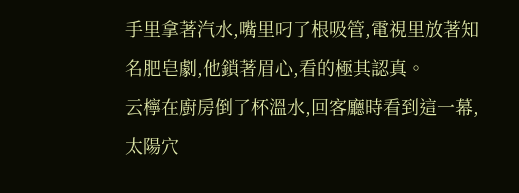手里拿著汽水,嘴里叼了根吸管,電視里放著知名肥皂劇,他鎖著眉心,看的極其認真。
云檸在廚房倒了杯溫水,回客廳時看到這一幕,太陽穴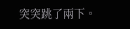突突跳了兩下。